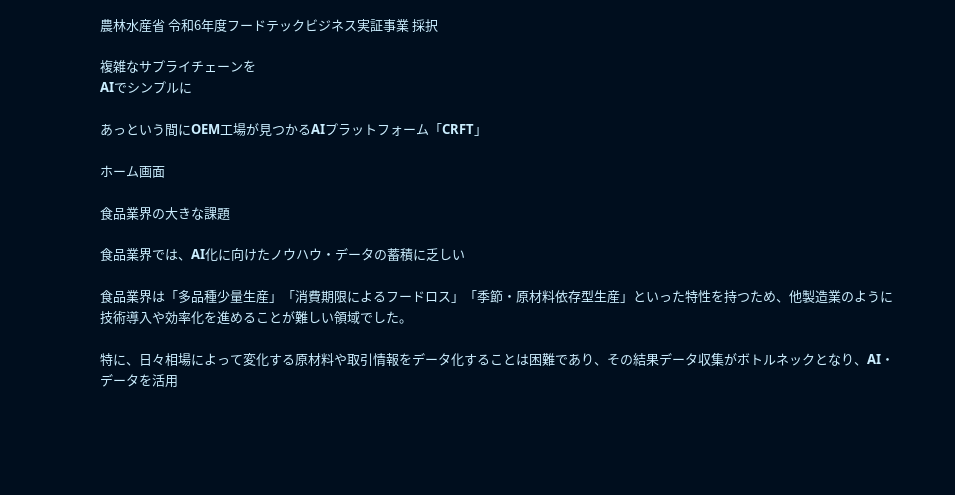農林水産省 令和6年度フードテックビジネス実証事業 採択

複雑なサプライチェーンを
AIでシンプルに

あっという間にOEM工場が見つかるAIプラットフォーム「CRFT」

ホーム画面

食品業界の大きな課題

食品業界では、AI化に向けたノウハウ・データの蓄積に乏しい

食品業界は「多品種少量生産」「消費期限によるフードロス」「季節・原材料依存型生産」といった特性を持つため、他製造業のように技術導入や効率化を進めることが難しい領域でした。

特に、日々相場によって変化する原材料や取引情報をデータ化することは困難であり、その結果データ収集がボトルネックとなり、AI・データを活用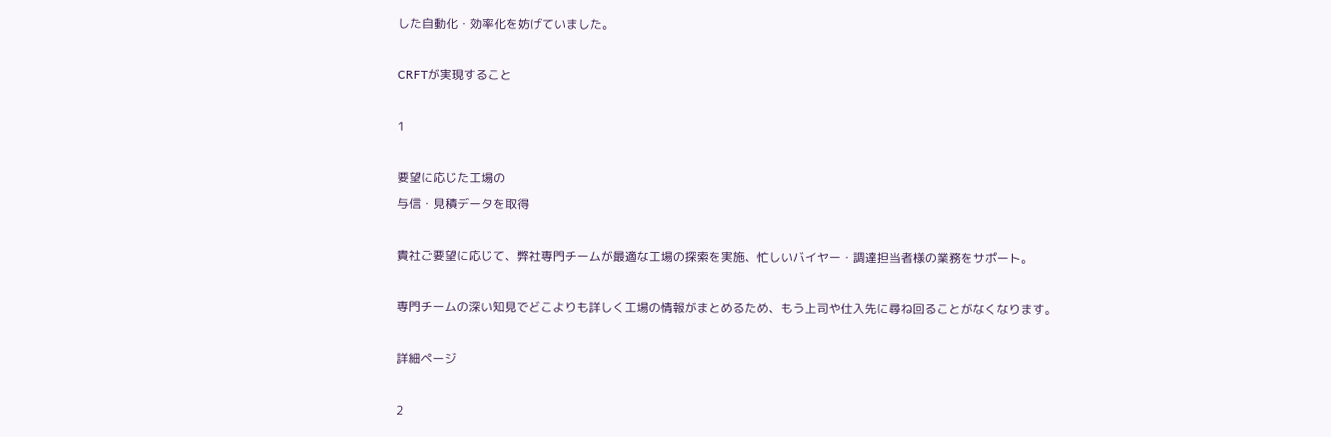した自動化・効率化を妨げていました。

CRFTが実現すること

1

要望に応じた工場の
与信・見積データを取得

貴社ご要望に応じて、弊社専門チームが最適な工場の探索を実施、忙しいバイヤー・調達担当者様の業務をサポート。

専門チームの深い知見でどこよりも詳しく工場の情報がまとめるため、もう上司や仕入先に尋ね回ることがなくなります。

詳細ページ

2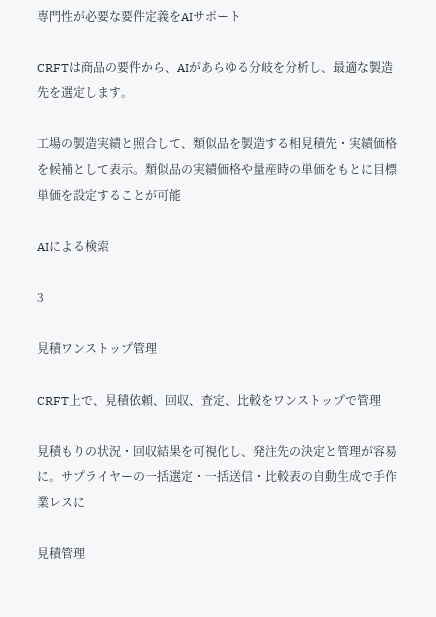専門性が必要な要件定義をAIサポート

CRFTは商品の要件から、AIがあらゆる分岐を分析し、最適な製造先を選定します。

工場の製造実績と照合して、類似品を製造する相見積先・実績価格を候補として表示。類似品の実績価格や量産時の単価をもとに目標単価を設定することが可能

AIによる検索

3

見積ワンストップ管理

CRFT上で、見積依頼、回収、査定、比較をワンストップで管理

見積もりの状況・回収結果を可視化し、発注先の決定と管理が容易に。サプライヤーの一括選定・一括送信・比較表の自動生成で手作業レスに

見積管理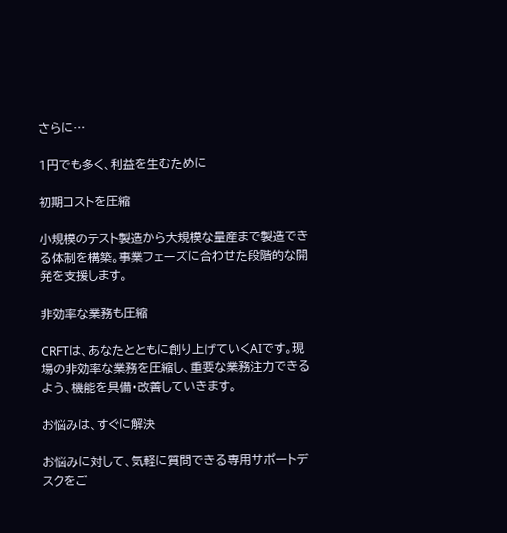さらに…

1円でも多く、利益を生むために

初期コストを圧縮

小規模のテスト製造から大規模な量産まで製造できる体制を構築。事業フェーズに合わせた段階的な開発を支援します。

非効率な業務も圧縮

CRFTは、あなたとともに創り上げていくAIです。現場の非効率な業務を圧縮し、重要な業務注力できるよう、機能を具備・改善していきます。

お悩みは、すぐに解決

お悩みに対して、気軽に質問できる専用サポートデスクをご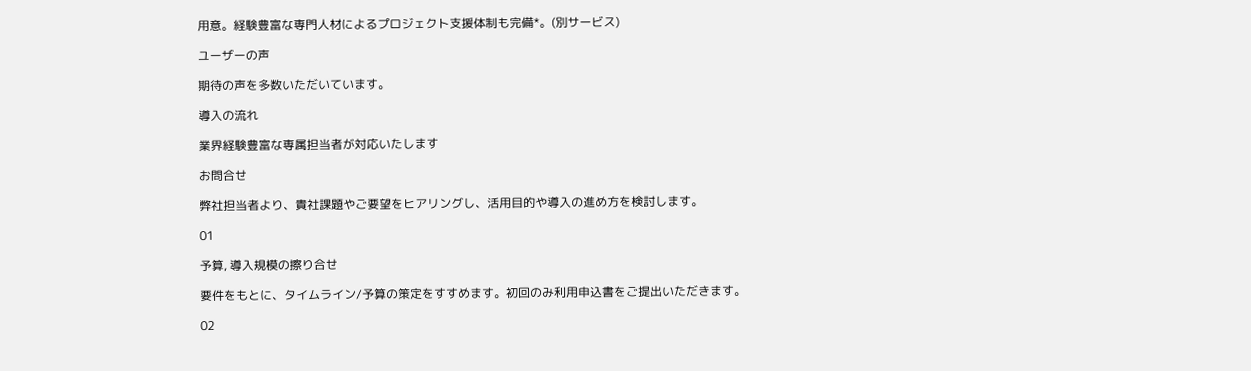用意。経験豊富な専門人材によるプロジェクト支援体制も完備*。(別サービス)

ユーザーの声

期待の声を多数いただいています。

導入の流れ

業界経験豊富な専属担当者が対応いたします

お問合せ

弊社担当者より、貴社課題やご要望をヒアリングし、活用目的や導入の進め方を検討します。

01

予算, 導入規模の擦り合せ

要件をもとに、タイムライン/予算の策定をすすめます。初回のみ利用申込書をご提出いただきます。

02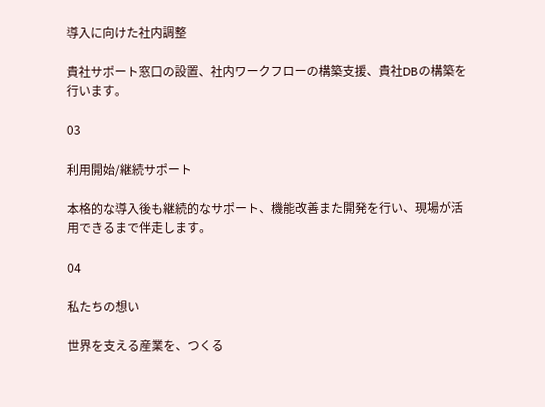導入に向けた社内調整

貴社サポート窓口の設置、社内ワークフローの構築支援、貴社DBの構築を行います。

03

利用開始/継続サポート

本格的な導入後も継続的なサポート、機能改善また開発を行い、現場が活用できるまで伴走します。

04

私たちの想い

世界を支える産業を、つくる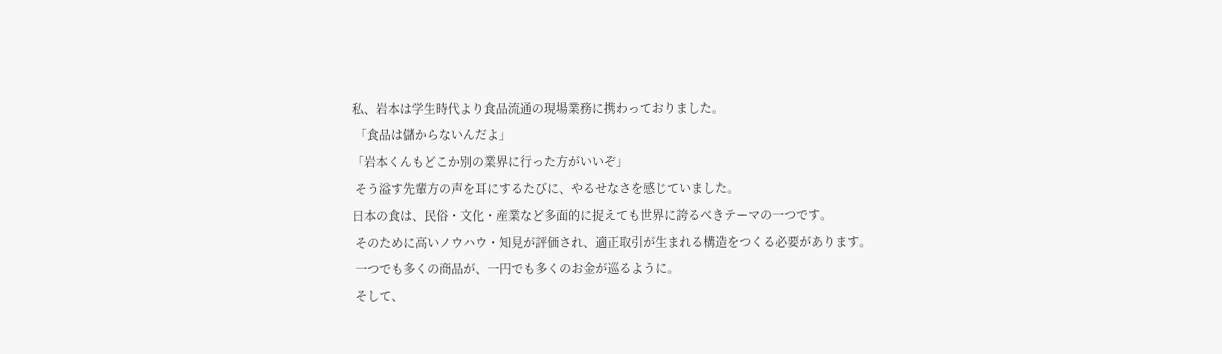私、岩本は学生時代より食品流通の現場業務に携わっておりました。
 「食品は儲からないんだよ」
「岩本くんもどこか別の業界に行った方がいいぞ」
 そう溢す先輩方の声を耳にするたびに、やるせなさを感じていました。
日本の食は、民俗・文化・産業など多面的に捉えても世界に誇るべきテーマの一つです。
 そのために高いノウハウ・知見が評価され、適正取引が生まれる構造をつくる必要があります。
 一つでも多くの商品が、一円でも多くのお金が巡るように。
 そして、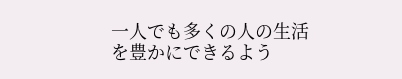一人でも多くの人の生活を豊かにできるよう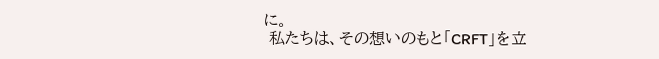に。
 私たちは、その想いのもと「CRFT」を立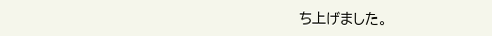ち上げました。